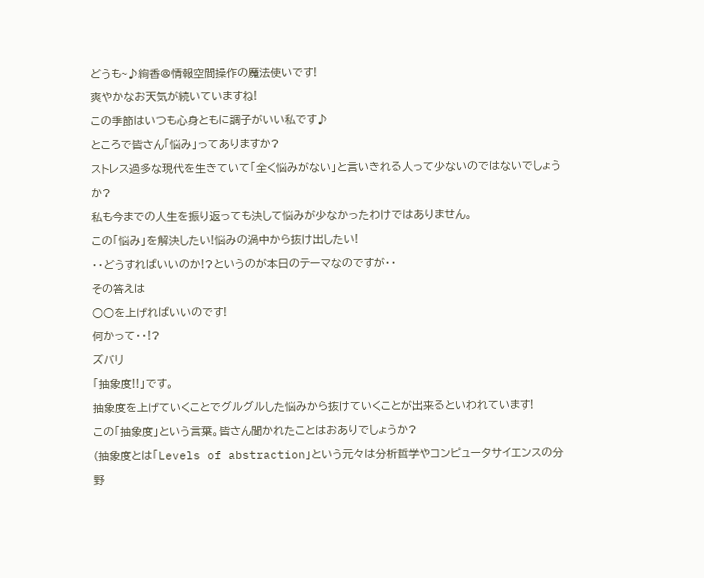どうも~♪絢香@情報空間操作の魔法使いです!
爽やかなお天気が続いていますね!
この季節はいつも心身ともに調子がいい私です♪
ところで皆さん「悩み」ってありますか?
ストレス過多な現代を生きていて「全く悩みがない」と言いきれる人って少ないのではないでしょうか?
私も今までの人生を振り返っても決して悩みが少なかったわけではありません。
この「悩み」を解決したい!悩みの渦中から抜け出したい!
・・どうすればいいのか!?というのが本日のテーマなのですが・・
その答えは
○○を上げればいいのです!
何かって・・!?
ズバリ
「抽象度!!」です。
抽象度を上げていくことでグルグルした悩みから抜けていくことが出来るといわれています!
この「抽象度」という言葉。皆さん聞かれたことはおありでしょうか?
(抽象度とは「Levels of abstraction」という元々は分析哲学やコンピュータサイエンスの分野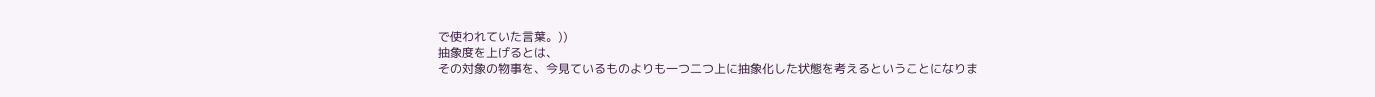で使われていた言葉。))
抽象度を上げるとは、
その対象の物事を、今見ているものよりも一つ二つ上に抽象化した状態を考えるということになりま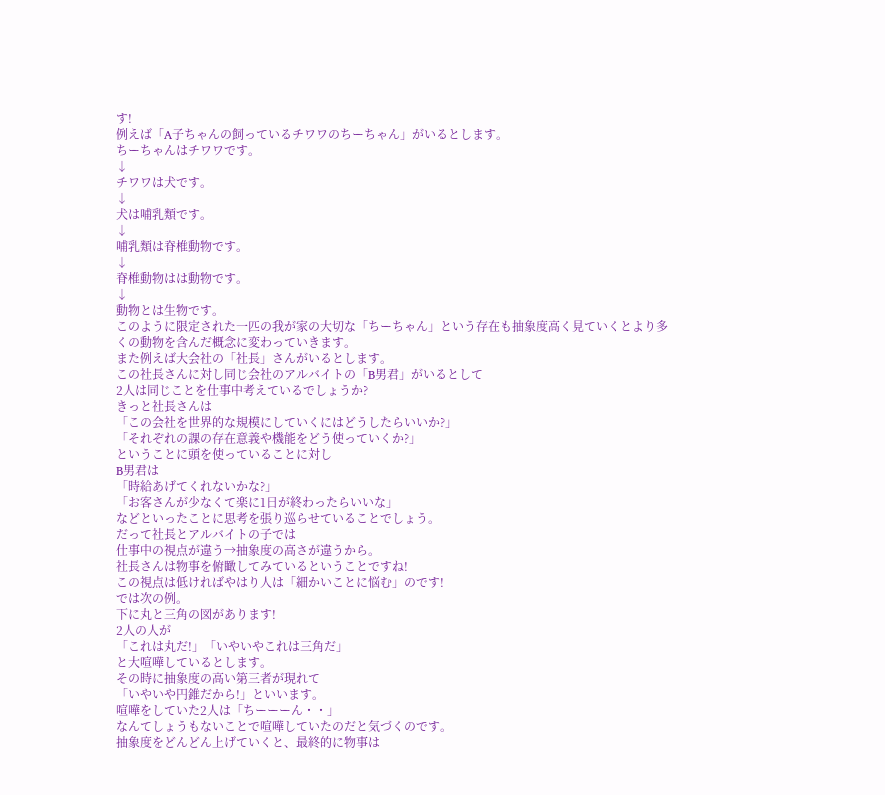す!
例えば「A子ちゃんの飼っているチワワのちーちゃん」がいるとします。
ちーちゃんはチワワです。
↓
チワワは犬です。
↓
犬は哺乳類です。
↓
哺乳類は脊椎動物です。
↓
脊椎動物はは動物です。
↓
動物とは生物です。
このように限定された一匹の我が家の大切な「ちーちゃん」という存在も抽象度高く見ていくとより多くの動物を含んだ概念に変わっていきます。
また例えば大会社の「社長」さんがいるとします。
この社長さんに対し同じ会社のアルバイトの「B男君」がいるとして
2人は同じことを仕事中考えているでしょうか?
きっと社長さんは
「この会社を世界的な規模にしていくにはどうしたらいいか?」
「それぞれの課の存在意義や機能をどう使っていくか?」
ということに頭を使っていることに対し
B男君は
「時給あげてくれないかな?」
「お客さんが少なくて楽に1日が終わったらいいな」
などといったことに思考を張り巡らせていることでしょう。
だって社長とアルバイトの子では
仕事中の視点が違う→抽象度の高さが違うから。
社長さんは物事を俯瞰してみているということですね!
この視点は低ければやはり人は「細かいことに悩む」のです!
では次の例。
下に丸と三角の図があります!
2人の人が
「これは丸だ!」「いやいやこれは三角だ」
と大喧嘩しているとします。
その時に抽象度の高い第三者が現れて
「いやいや円錐だから!」といいます。
喧嘩をしていた2人は「ちーーーん・・」
なんてしょうもないことで喧嘩していたのだと気づくのです。
抽象度をどんどん上げていくと、最終的に物事は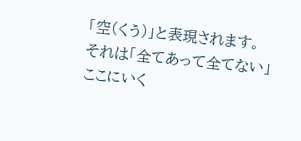「空(くう)」と表現されます。
それは「全てあって全てない」
ここにいく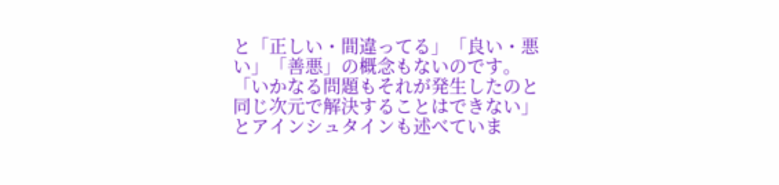と「正しい・間違ってる」「良い・悪い」「善悪」の概念もないのです。
「いかなる問題もそれが発生したのと同じ次元で解決することはできない」
とアインシュタインも述べていま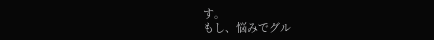す。
もし、悩みでグル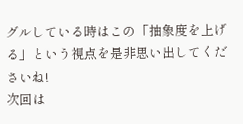グルしている時はこの「抽象度を上げる」という視点を是非思い出してくださいね!
次回は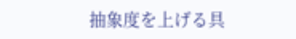抽象度を上げる具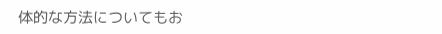体的な方法についてもお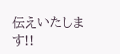伝えいたします!!